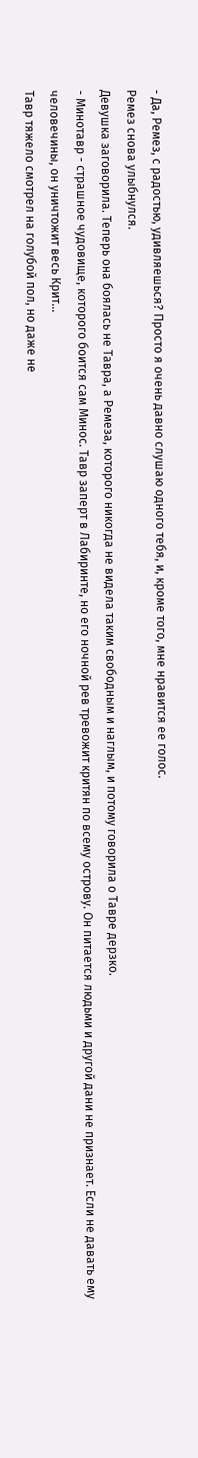- Да, Ремез, с радостью, удивляешься? Просто я очень давно слушаю одного тебя, и, кроме того, мне нравится ее голос.
Ремез снова улыбнулся.
Девушка заговорила. Теперь она боялась не Тавра, а Ремеза, которого никогда не видела таким свободным и наглым, и потому говорила о Тавре дерзко.
- Минотавр - страшное чудовище, которого боится сам Минос. Тавр заперт в Лабиринте, но его ночной рев тревожит критян по всему острову. Он питается людьми и другой дани не признает. Если не давать ему человечины, он уничтожит весь Крит...
Тавр тяжело смотрел на голубой пол, но даже не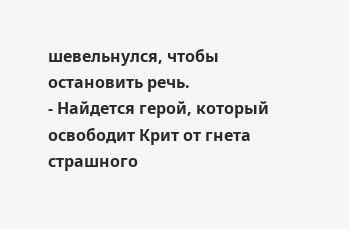шевельнулся, чтобы остановить речь.
- Найдется герой, который освободит Крит от гнета страшного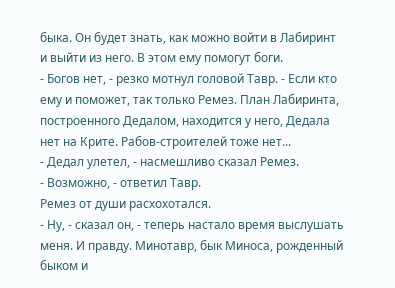быка. Он будет знать, как можно войти в Лабиринт и выйти из него. В этом ему помогут боги.
- Богов нет, - резко мотнул головой Тавр. - Если кто ему и поможет, так только Ремез. План Лабиринта, построенного Дедалом, находится у него, Дедала нет на Крите. Рабов-строителей тоже нет...
- Дедал улетел, - насмешливо сказал Ремез.
- Возможно, - ответил Тавр.
Ремез от души расхохотался.
- Ну, - сказал он, - теперь настало время выслушать меня. И правду. Минотавр, бык Миноса, рожденный быком и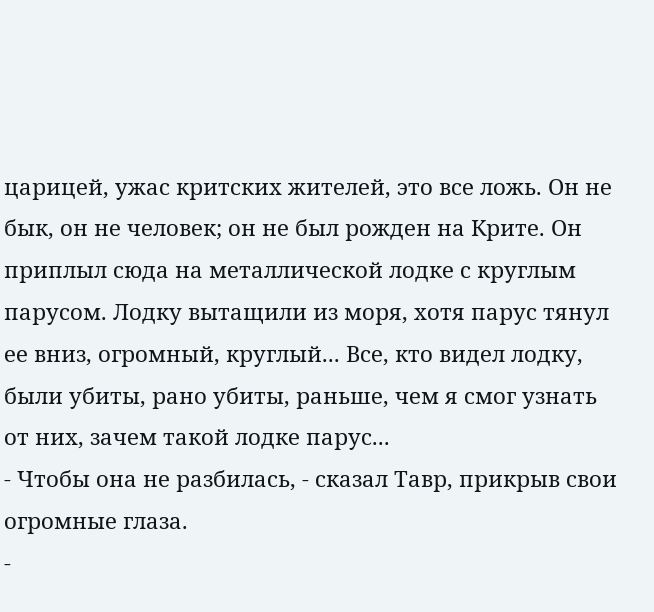царицей, ужас критских жителей, это все ложь. Он не бык, он не человек; он не был рожден на Крите. Он приплыл сюда на металлической лодке с круглым парусом. Лодку вытащили из моря, хотя парус тянул ее вниз, огромный, круглый... Все, кто видел лодку, были убиты, рано убиты, раньше, чем я смог узнать от них, зачем такой лодке парус...
- Чтобы она не разбилась, - сказал Тавр, прикрыв свои огромные глаза.
-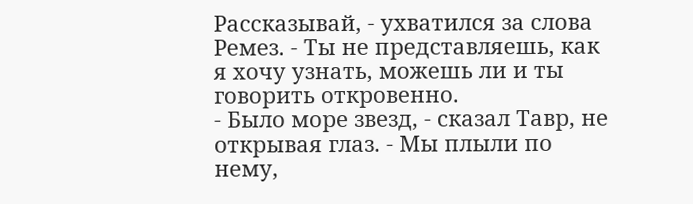Рассказывай, - ухватился за слова Ремез. - Ты не представляешь, как я хочу узнать, можешь ли и ты говорить откровенно.
- Было море звезд, - сказал Тавр, не открывая глаз. - Мы плыли по нему,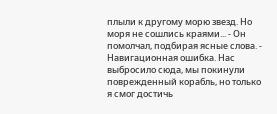плыли к другому морю звезд. Но моря не сошлись краями... - Он помолчал, подбирая ясные слова. - Навигационная ошибка. Нас выбросило сюда, мы покинули поврежденный корабль, но только я смог достичь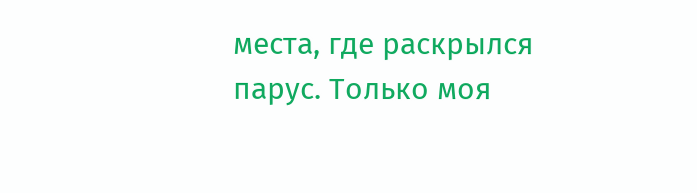места, где раскрылся парус. Только моя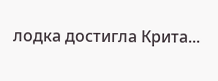лодка достигла Крита...